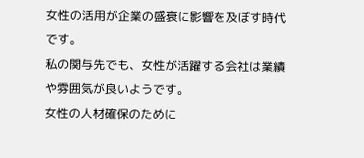女性の活用が企業の盛衰に影響を及ぼす時代です。
私の関与先でも、女性が活躍する会社は業績や雰囲気が良いようです。
女性の人材確保のために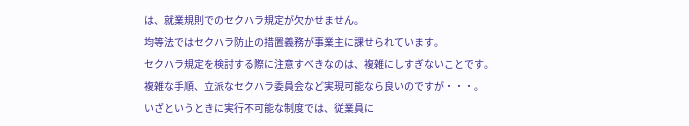は、就業規則でのセクハラ規定が欠かせません。
均等法ではセクハラ防止の措置義務が事業主に課せられています。
セクハラ規定を検討する際に注意すべきなのは、複雑にしすぎないことです。
複雑な手順、立派なセクハラ委員会など実現可能なら良いのですが・・・。
いざというときに実行不可能な制度では、従業員に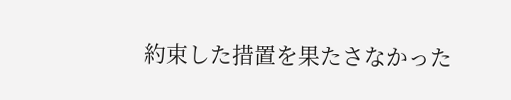約束した措置を果たさなかった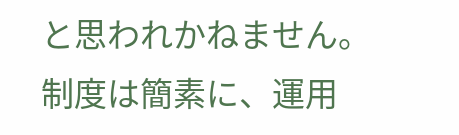と思われかねません。
制度は簡素に、運用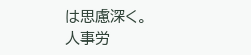は思慮深く。
人事労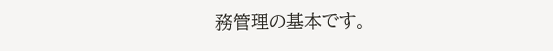務管理の基本です。